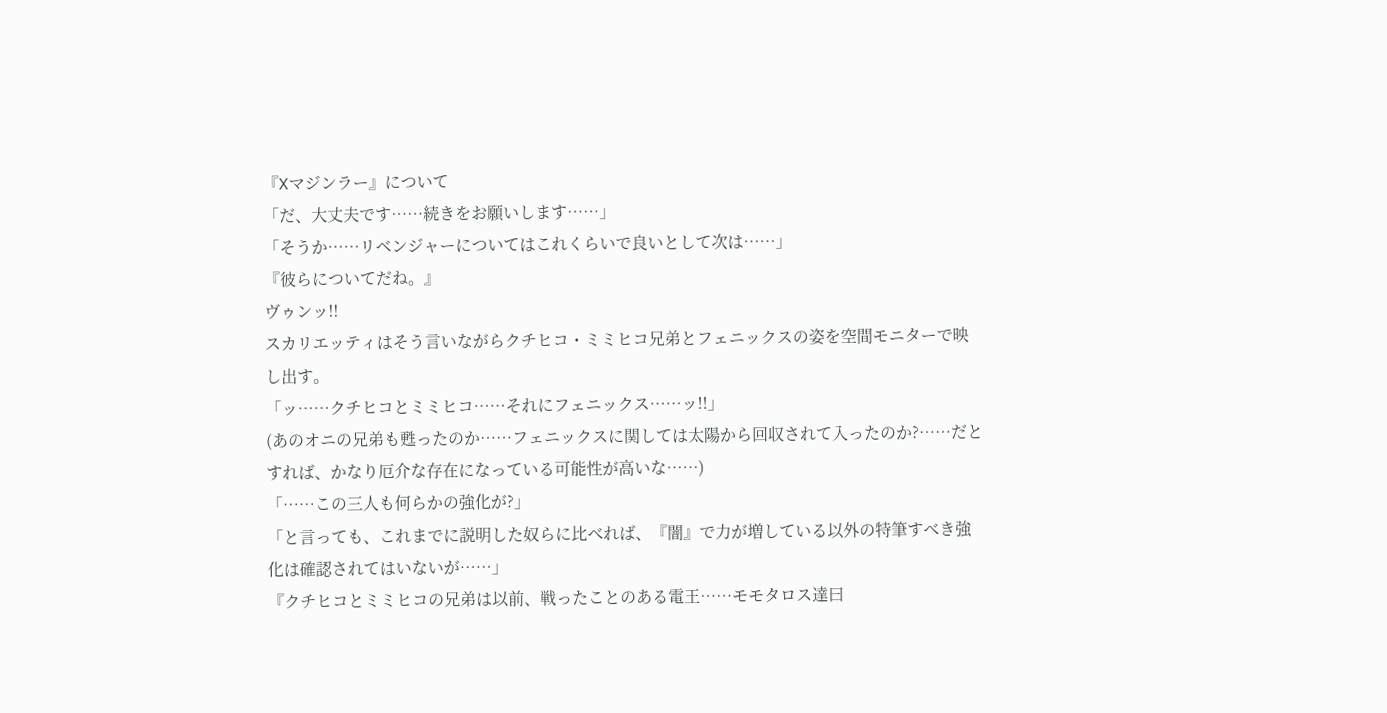『Xマジンラー』について
「だ、大丈夫です……続きをお願いします……」
「そうか……リベンジャーについてはこれくらいで良いとして次は……」
『彼らについてだね。』
ヴゥンッ!!
スカリエッティはそう言いながらクチヒコ・ミミヒコ兄弟とフェニックスの姿を空間モニターで映し出す。
「ッ……クチヒコとミミヒコ……それにフェニックス……ッ!!」
(あのオニの兄弟も甦ったのか……フェニックスに関しては太陽から回収されて入ったのか?……だとすれば、かなり厄介な存在になっている可能性が高いな……)
「……この三人も何らかの強化が?」
「と言っても、これまでに説明した奴らに比べれば、『闇』で力が増している以外の特筆すべき強化は確認されてはいないが……」
『クチヒコとミミヒコの兄弟は以前、戦ったことのある電王……モモタロス達曰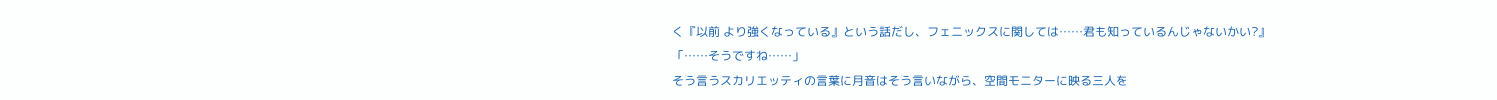く『以前 より強くなっている』という話だし、フェニックスに関しては……君も知っているんじゃないかい?』
「……そうですね……」
そう言うスカリエッティの言葉に月音はそう言いながら、空間モニターに映る三人を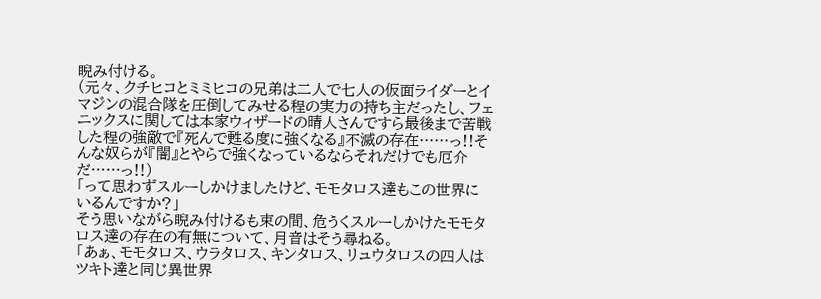睨み付ける。
(元々、クチヒコとミミヒコの兄弟は二人で七人の仮面ライダーとイマジンの混合隊を圧倒してみせる程の実力の持ち主だったし、フェニックスに関しては本家ウィザードの晴人さんですら最後まで苦戦した程の強敵で『死んで甦る度に強くなる』不滅の存在……っ!!そんな奴らが『闇』とやらで強くなっているならそれだけでも厄介だ……っ!!)
「って思わずスルーしかけましたけど、モモタロス達もこの世界にいるんですか?」
そう思いながら睨み付けるも束の間、危うくスルーしかけたモモタロス達の存在の有無について、月音はそう尋ねる。
「あぁ、モモタロス、ウラタロス、キンタロス、リュウタロスの四人はツキト達と同じ異世界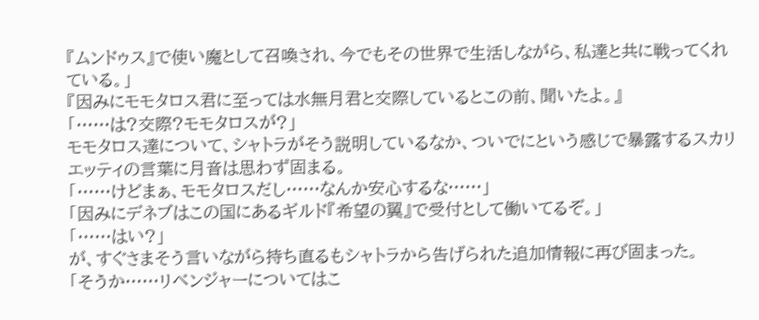『ムンドゥス』で使い魔として召喚され、今でもその世界で生活しながら、私達と共に戦ってくれている。」
『因みにモモタロス君に至っては水無月君と交際しているとこの前、聞いたよ。』
「……は?交際?モモタロスが?」
モモタロス達について、シャトラがそう説明しているなか、ついでにという感じで暴露するスカリエッティの言葉に月音は思わず固まる。
「……けどまぁ、モモタロスだし……なんか安心するな……」
「因みにデネブはこの国にあるギルド『希望の翼』で受付として働いてるぞ。」
「……はい?」
が、すぐさまそう言いながら持ち直るもシャトラから告げられた追加情報に再び固まった。
「そうか……リベンジャーについてはこ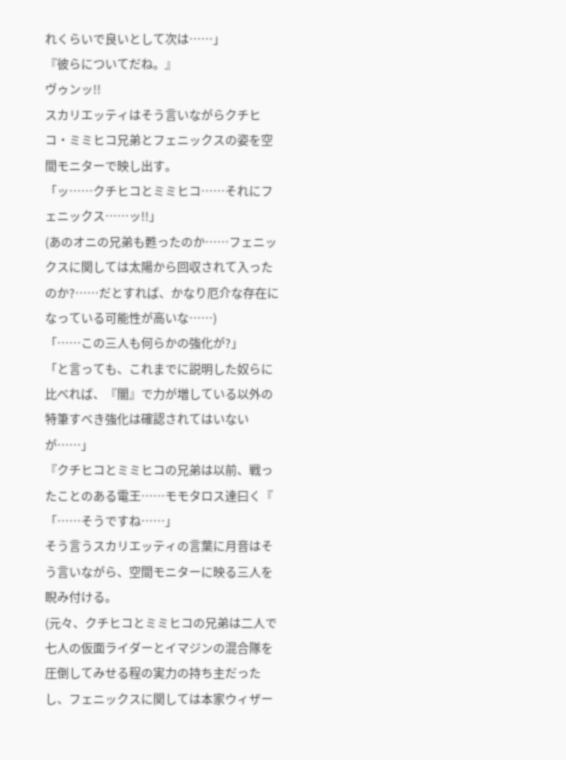れくらいで良いとして次は……」
『彼らについてだね。』
ヴゥンッ!!
スカリエッティはそう言いながらクチヒコ・ミミヒコ兄弟とフェニックスの姿を空間モニターで映し出す。
「ッ……クチヒコとミミヒコ……それにフェニックス……ッ!!」
(あのオニの兄弟も甦ったのか……フェニックスに関しては太陽から回収されて入ったのか?……だとすれば、かなり厄介な存在になっている可能性が高いな……)
「……この三人も何らかの強化が?」
「と言っても、これまでに説明した奴らに比べれば、『闇』で力が増している以外の特筆すべき強化は確認されてはいないが……」
『クチヒコとミミヒコの兄弟は以前、戦ったことのある電王……モモタロス達曰く『
「……そうですね……」
そう言うスカリエッティの言葉に月音はそう言いながら、空間モニターに映る三人を睨み付ける。
(元々、クチヒコとミミヒコの兄弟は二人で七人の仮面ライダーとイマジンの混合隊を圧倒してみせる程の実力の持ち主だったし、フェニックスに関しては本家ウィザー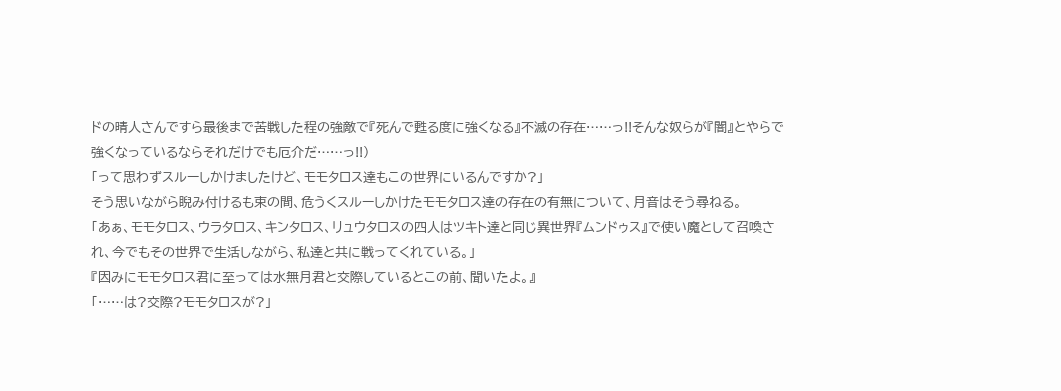ドの晴人さんですら最後まで苦戦した程の強敵で『死んで甦る度に強くなる』不滅の存在……っ!!そんな奴らが『闇』とやらで強くなっているならそれだけでも厄介だ……っ!!)
「って思わずスルーしかけましたけど、モモタロス達もこの世界にいるんですか?」
そう思いながら睨み付けるも束の間、危うくスルーしかけたモモタロス達の存在の有無について、月音はそう尋ねる。
「あぁ、モモタロス、ウラタロス、キンタロス、リュウタロスの四人はツキト達と同じ異世界『ムンドゥス』で使い魔として召喚され、今でもその世界で生活しながら、私達と共に戦ってくれている。」
『因みにモモタロス君に至っては水無月君と交際しているとこの前、聞いたよ。』
「……は?交際?モモタロスが?」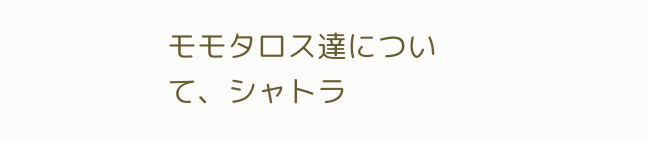モモタロス達について、シャトラ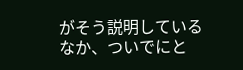がそう説明しているなか、ついでにと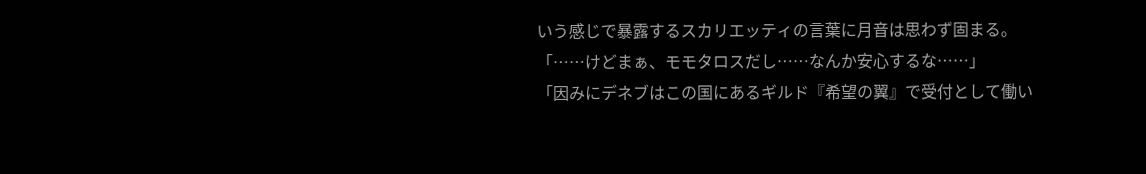いう感じで暴露するスカリエッティの言葉に月音は思わず固まる。
「……けどまぁ、モモタロスだし……なんか安心するな……」
「因みにデネブはこの国にあるギルド『希望の翼』で受付として働い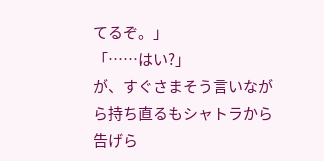てるぞ。」
「……はい?」
が、すぐさまそう言いながら持ち直るもシャトラから告げら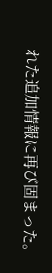れた追加情報に再び固まった。